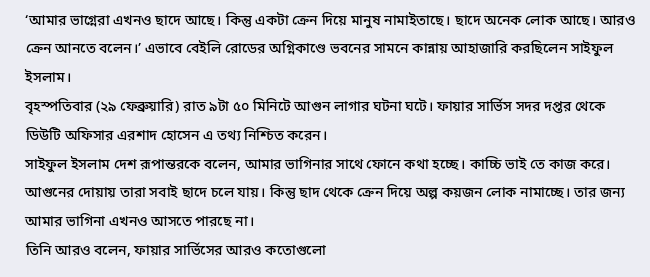‘আমার ভাগ্নেরা এখনও ছাদে আছে। কিন্তু একটা ক্রেন দিয়ে মানুষ নামাইতাছে। ছাদে অনেক লোক আছে। আরও ক্রেন আনতে বলেন।’ এভাবে বেইলি রোডের অগ্নিকাণ্ডে ভবনের সামনে কান্নায় আহাজারি করছিলেন সাইফুল ইসলাম।
বৃহস্পতিবার (২৯ ফেব্রুয়ারি) রাত ৯টা ৫০ মিনিটে আগুন লাগার ঘটনা ঘটে। ফায়ার সার্ভিস সদর দপ্তর থেকে ডিউটি অফিসার এরশাদ হোসেন এ তথ্য নিশ্চিত করেন।
সাইফুল ইসলাম দেশ রূপান্তরকে বলেন, আমার ভাগিনার সাথে ফোনে কথা হচ্ছে। কাচ্চি ভাই তে কাজ করে। আগুনের দোয়ায় তারা সবাই ছাদে চলে যায়। কিন্তু ছাদ থেকে ক্রেন দিয়ে অল্প কয়জন লোক নামাচ্ছে। তার জন্য আমার ভাগিনা এখনও আসতে পারছে না।
তিনি আরও বলেন, ফায়ার সার্ভিসের আরও কতোগুলো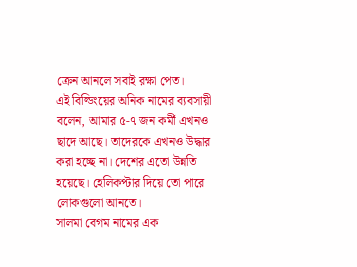ক্রেন আনলে সবাই রক্ষা পেত।
এই বিল্ডিংয়ের অনিক নামের ব্যবসায়ী বলেন, আমার ৫-৭ জন কর্মী এখনও ছাদে আছে। তাদেরকে এখনও উদ্ধার করা হচ্ছে না। দেশের এতো উন্নতি হয়েছে। হেলিকপ্টার দিয়ে তো পারে লোকগুলো আনতে।
সালমা বেগম নামের এক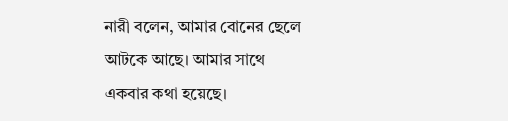নারী বলেন, আমার বোনের ছেলে আটকে আছে। আমার সাথে একবার কথা হয়েছে।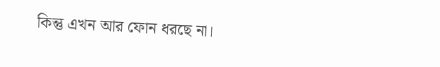কিন্তু এখন আর ফোন ধরছে না।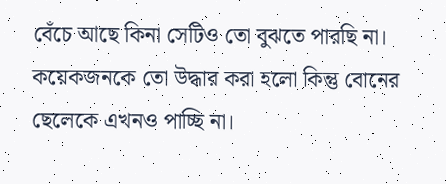বেঁচে আছে কিনা সেটিও তো বুঝতে পারছি না। কয়েকজনকে তো উদ্ধার করা হলো কিন্তু বোনের ছেলেকে এখনও পাচ্ছি না।